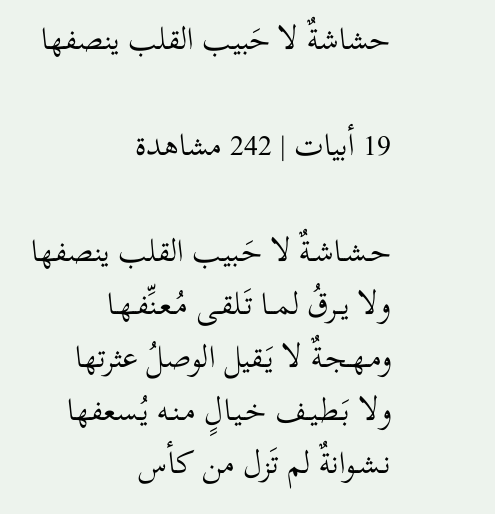حشاشةٌ لا حَبيب القلب ينصفها

19 أبيات | 242 مشاهدة

حـشـاشـةٌ لا حَـبيب القلب ينصفها
ولا يــرقُ لمــا تَـلقـى مُـعـنِّفـهـا
ومـهـجـةٌ لا يَـقيل الوصلُ عثرتها
ولا بَـطـيـف خـيـالٍ مـنـه يُـسعفها
نـشـوانةٌ لم تَزل من كأس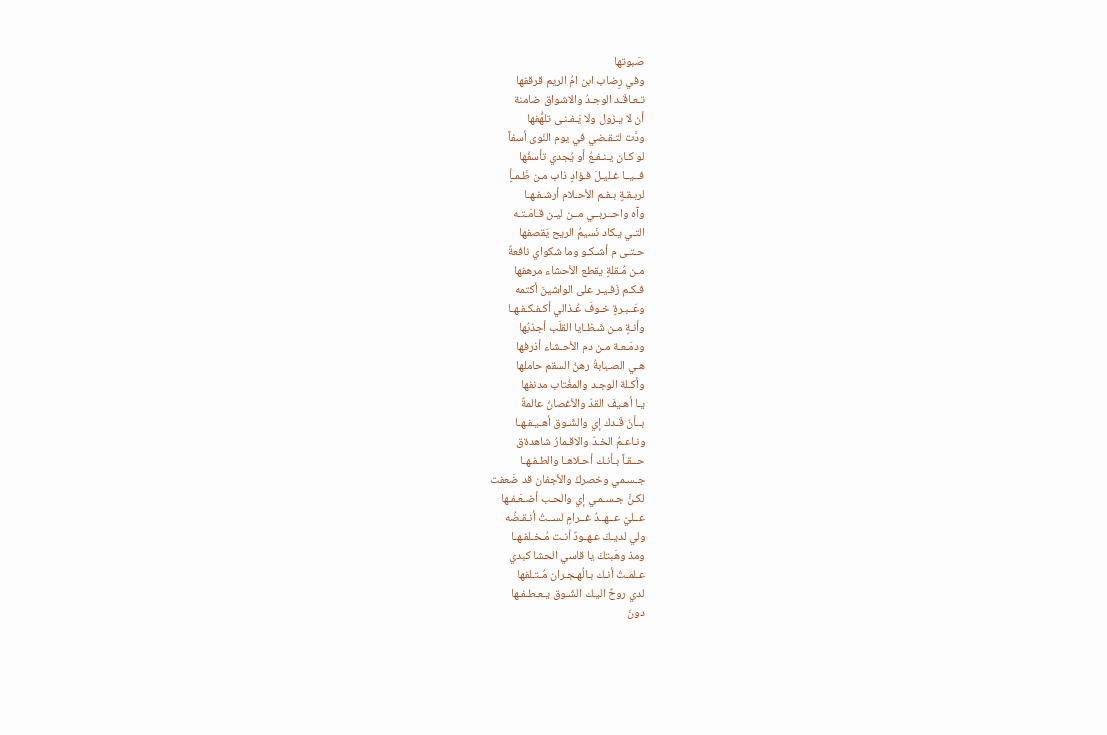صَبوتها
وفي رِضاب ابن امُ الريم قرقفها
تـعـاقَـد الوجـدُ والاشواق ضامنة
أن لا يـزول ولا يَـفـنـى تلهُّفها
ودَّت لتـقـضي في يوم النَوى أسفاً
لو كـان يـنـفـعُ أو يُجدي تأسفُها
فــيــا غـليـلَ فـؤادٍ ذاب مـن ظَـمـأٍ
لربـقـةٍ بـفـم الأحـلام أرشـفـهـا
وآه واحــربــي مــن ليـن قـامَـتـه
التـي يـكاد نَسيمُ الريح يَقصفها
حـتـى م أشـكـو وما شكواي نافعةٌ
مـن مُـقلةٍ يقطع الأحشاء مرهفها
فـكـم زَفـيـر على الواشينَ أكتمه
وعَــبـرةٍ خـوفَ عُـذالي أكـفـكـفـهـا
وأنـةٍ مـن شَـظـايا القلَب أجذبُها
ودمَـعـة مـن دم الأحـشاء أذرفها
هـي الصـبابةُ رهنُ السقم حاملها
وأكـلة الوجـد والمغُتاب مدنفها
يـا أهـيفَ القدّ والأغصانُ عالمةٌ
بــأنّ قَـدك إي والشَـوق أهـيـفـهـا
ونـاعـمُ الخـدّ والاقـمارُ شاهدةق
حــقـاً بـأنـك أحـلاهـا والطـفـهـا
جـسـمي وخصركُ والأجفان قد ضَعفت
لكـنَّ جـسـمـي إي والحـب أضـعَـفـها
عــليّ عــهــدُ غــرامٍ لســتُ أنـقـضُه
ولي لديـكَ عـهـودٌ أنـت مُـخـلفـهـا
ومذ وهَبتكَ يا قاسي الحشا كبدي
عـلمـتُ أنـك بـالُهـجـران مُـتـلفها
لدي روحٌ اليـك الشَـوق يـعـطـفـها
دونَ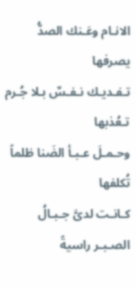الانـام وعَـنك الصدُّ يصرفها
تـفـديـك نـفـسٌ بـلا جُـرم تـعُذبها
وحـمـلَ عـبـأ الضَنا ظلماً تُكلفها
كـانـت لدىَّ جـبـالُ الصـبـر راسيةً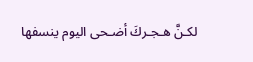لكـنَّ هـجـركَ أضـحى اليوم ينسفها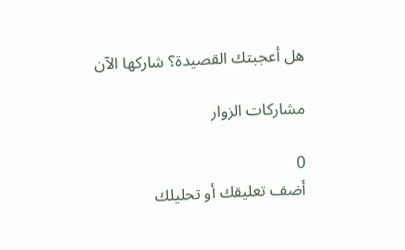هل أعجبتك القصيدة؟ شاركها الآن

مشاركات الزوار

0
أضف تعليقك أو تحليلك